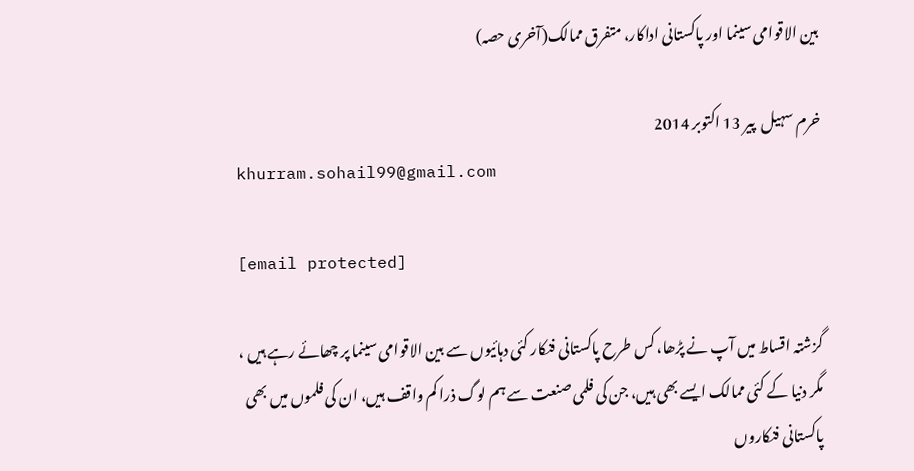بین الاقوامی سینما اور پاکستانی اداکار، متفرق ممالک(آخری حصہ)

خرم سہیل  پير 13 اکتوبر 2014
khurram.sohail99@gmail.com

[email protected]

گزشتہ اقساط میں آپ نے پڑھا، کس طرح پاکستانی فنکار کئی دہائیوں سے بین الاقوامی سینما پر چھائے رہے ہیں ، مگر دنیا کے کئی ممالک ایسے بھی ہیں، جن کی فلمی صنعت سے ہم لوگ ذرا کم واقف ہیں، ان کی فلموں میں بھی پاکستانی فنکاروں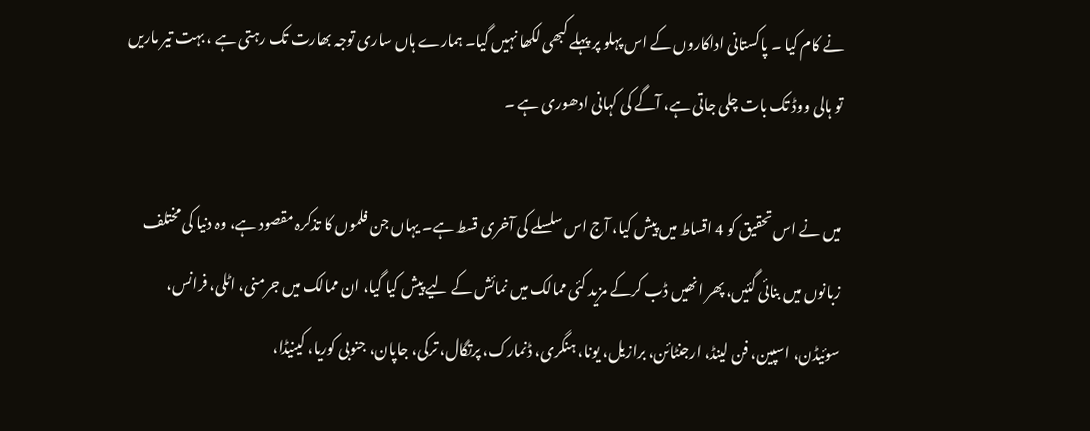نے کام کیا ۔ پاکستانی اداکاروں کے اس پہلو پر پہلے کبھی لکھا نہیں گیا۔ ہمارے ہاں ساری توجہ بھارت تک رہتی ہے ، بہت تیر ماریں تو ہالی ووڈ تک بات چلی جاتی ہے، آگے کی کہانی ادھوری ہے ۔

میں نے اس تحقیق کو 4 اقساط میں پیش کیا، آج اس سلسلے کی آخری قسط ہے۔ یہاں جن فلموں کا تذکرہ مقصود ہے، وہ دنیا کی مختلف زبانوں میں بنائی گئیں، پھر انھیں ڈب کرکے مزید کئی ممالک میں نمائش کے لیے پیش کیا گیا، ان ممالک میں جرمنی، اٹلی، فرانس، سوئیڈن، اسپین، فن لینڈ، ارجنٹائن، برازیل، یونا، ہنگری، ڈنمارک، پرتگال، ترکی، جاپان، جنوبی کوریا، کینیڈا،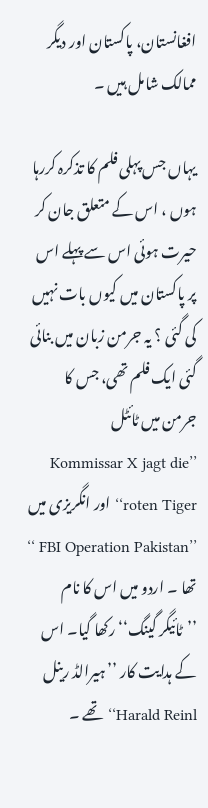افغانستان، پاکستان اور دیگر ممالک شامل ہیں ۔

یہاں جس پہلی فلم کا تذکرہ کررہا ہوں ، اس کے متعلق جان کر حیرت ہوئی اس سے پہلے اس پر پاکستان میں کیوں بات نہیں کی گئی ؟ یہ جرمن زبان میں بنائی گئی ایک فلم تھی، جس کا جرمن میں ٹائٹل ’’Kommissar X jagt die roten Tiger‘‘ اور انگریزی میں ’’FBI Operation Pakistan ‘‘ تھا ۔ اردو میں اس کا نام ’’ٹائیگر گینگ‘‘ رکھا گیا۔ اس کے ہدایت کار ’’ہیرالڈ رینل Harald Reinl‘‘ تھے ۔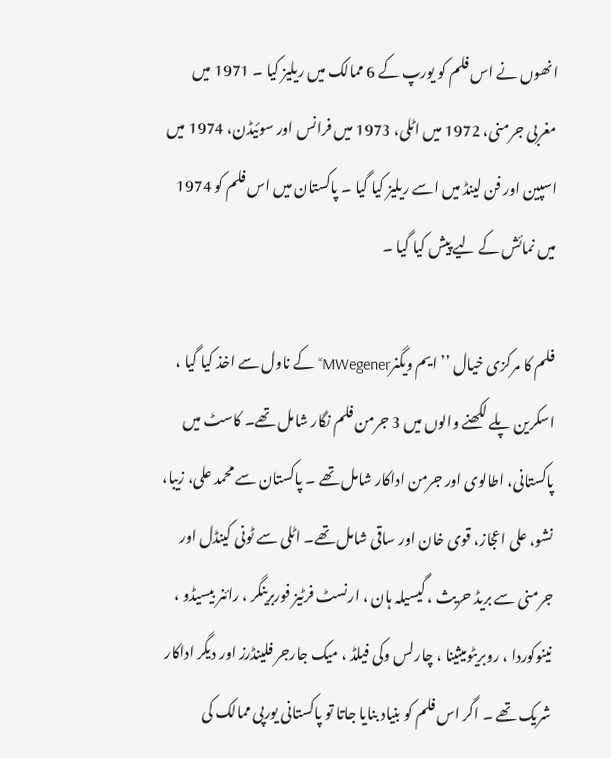انھوں نے اس فلم کو یورپ کے 6 ممالک میں ریلیز کیا ۔ 1971 میں مغربی جرمنی، 1972 میں اٹلی، 1973 میں فرانس اور سوئیڈن، 1974 میں اسپین اور فن لینڈ میں اسے ریلیز کیا گیا ۔ پاکستان میں اس فلم کو 1974 میں نمائش کے لیے پیش کیا گیا ۔

فلم کا مرکزی خیال ’’ایم ویگنرMWegener‘‘ کے ناول سے اخذ کیا گیا ، اسکرین پلے لکھنے والوں میں 3 جرمن فلم نگار شامل تھے۔ کاسٹ میں پاکستانی، اطالوی اور جرمن اداکار شامل تھے ۔ پاکستان سے محمد علی، زیبا، نشو، علی اعجاز، قوی خان اور ساقی شامل تھے۔ اٹلی سے ٹونی کینڈل اور جرمنی سے بریڈ حریث ، گیسیلہ ہان ، ارنسٹ فرٹیز فوربرینگر ، رائنر بیسیڈو ، نینوکوردا ، روبریٹومیثینا ، چارلس وکی فیلڈ ، میک جارجر فلینڈرز اور دیگر اداکار شریک تھے ۔ اگر اس فلم کو بنیاد بنایا جاتا تو پاکستانی یورپی ممالک کی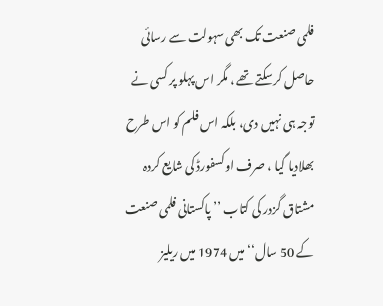فلمی صنعت تک بھی سہولت سے رسائی حاصل کرسکتے تھے ، مگر اس پہلو پر کسی نے توجہ ہی نہیں دی، بلکہ اس فلم کو اس طرح بھلادیا گیا ، صرف اوکسفورڈ کی شایع کردہ مشتاق گزدر کی کتاب ’’پاکستانی فلمی صنعت کے 50 سال‘‘ میں 1974 میں ریلیز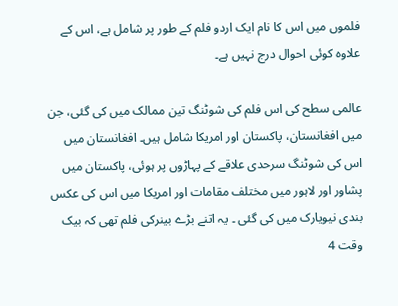فلموں میں اس کا نام ایک اردو فلم کے طور پر شامل ہے، اس کے علاوہ کوئی احوال درج نہیں ہے۔

عالمی سطح کی اس فلم کی شوٹنگ تین ممالک میں کی گئی، جن میں افغانستان، پاکستان اور امریکا شامل ہیں۔ افغانستان میں اس کی شوٹنگ سرحدی علاقے کے پہاڑوں پر ہوئی، پاکستان میں پشاور اور لاہور میں مختلف مقامات اور امریکا میں اس کی عکس بندی نیویارک میں کی گئی ۔ یہ اتنے بڑے بینرکی فلم تھی کہ بیک وقت 4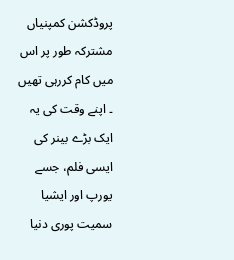پروڈکشن کمپنیاں مشترکہ طور پر اس میں کام کررہی تھیں ۔ اپنے وقت کی یہ ایک بڑے بینر کی ایسی فلم، جسے یورپ اور ایشیا سمیت پوری دنیا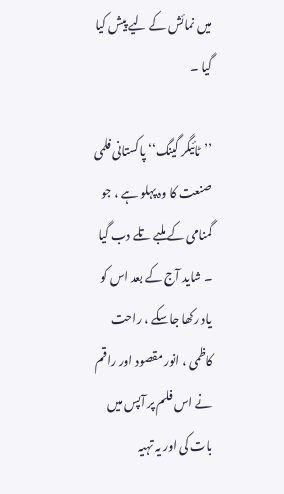میں نمائش کے لیے پیش کیا گیا ۔

’’ٹائیگر گینگ‘‘ پاکستانی فلمی صنعت کا وہ پہلو ہے ، جو گمنامی کے ملبے تلے دب گیا ۔ شاید آج کے بعد اس کو یاد رکھا جاسکے ، راحت کاظمی ، انور مقصود اور راقم نے اس فلم پر آپس میں بات کی اور یہ تہیہ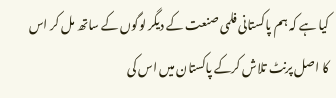کیا ہے کہ ہم پاکستانی فلمی صنعت کے دیگر لوگوں کے ساتھ مل کر اس کا اصل پرنٹ تلاش کرکے پاکستان میں اس کی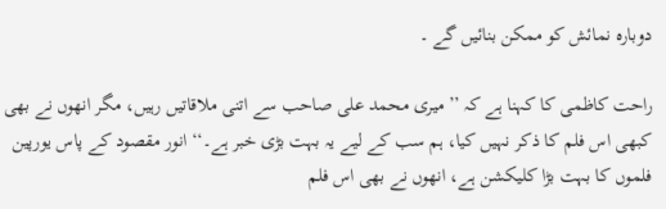دوبارہ نمائش کو ممکن بنائیں گے ۔

راحت کاظمی کا کہنا ہے کہ ’’میری محمد علی صاحب سے اتنی ملاقاتیں رہیں، مگر انھوں نے بھی کبھی اس فلم کا ذکر نہیں کیا، ہم سب کے لیے یہ بہت بڑی خبر ہے۔‘‘ انور مقصود کے پاس یورپین فلموں کا بہت بڑا کلیکشن ہے، انھوں نے بھی اس فلم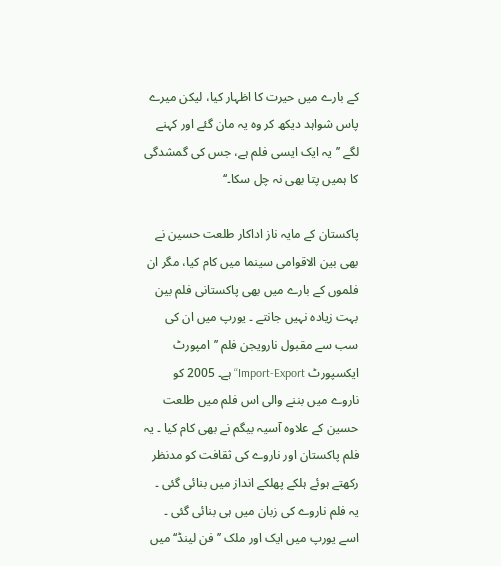کے بارے میں حیرت کا اظہار کیا، لیکن میرے پاس شواہد دیکھ کر وہ یہ مان گئے اور کہنے لگے ’’یہ ایک ایسی فلم ہے، جس کی گمشدگی کا ہمیں پتا بھی نہ چل سکا۔‘‘

پاکستان کے مایہ ناز اداکار طلعت حسین نے بھی بین الاقوامی سینما میں کام کیا، مگر ان فلموں کے بارے میں بھی پاکستانی فلم بین بہت زیادہ نہیں جانتے ۔ یورپ میں ان کی سب سے مقبول نارویجن فلم ’’امپورٹ ایکسپورٹ Import-Export‘‘ ہے۔ 2005 کو ناروے میں بننے والی اس فلم میں طلعت حسین کے علاوہ آسیہ بیگم نے بھی کام کیا ۔ یہ فلم پاکستان اور ناروے کی ثقافت کو مدنظر رکھتے ہوئے ہلکے پھلکے انداز میں بنائی گئی ۔ یہ فلم ناروے کی زبان میں ہی بنائی گئی ۔ اسے یورپ میں ایک اور ملک ’’فن لینڈ‘‘ میں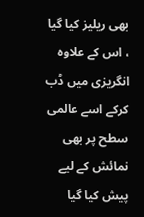بھی ریلیز کیا گیا ، اس کے علاوہ انگریزی میں ڈب کرکے اسے عالمی سطح پر بھی نمائش کے لیے پیش کیا گیا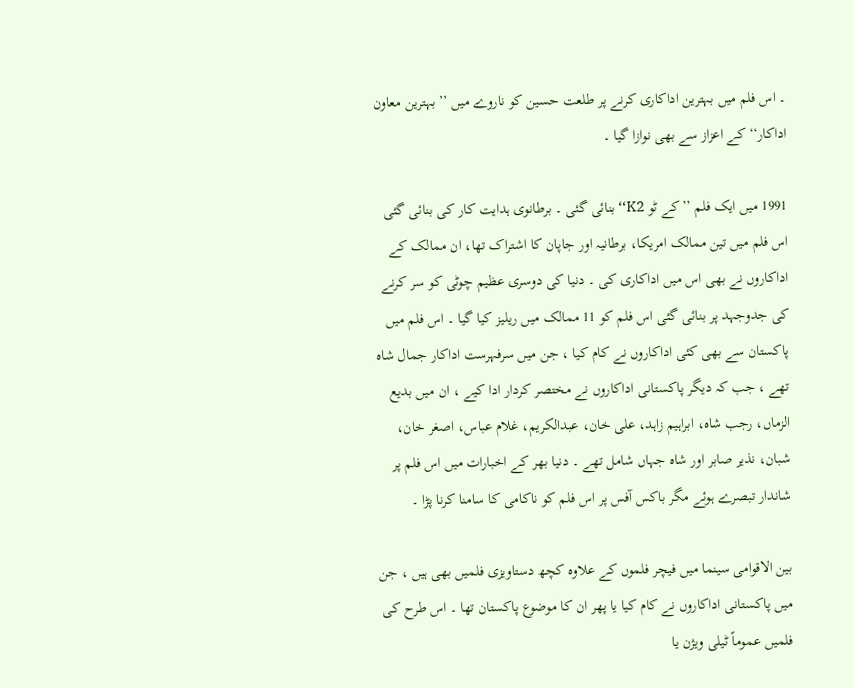۔ اس فلم میں بہترین اداکاری کرنے پر طلعت حسین کو ناروے میں ’’بہترین معاون اداکار‘‘ کے اعزاز سے بھی نوازا گیا ۔

1991 میں ایک فلم ’’کے ٹو K2‘‘ بنائی گئی ۔ برطانوی ہدایت کار کی بنائی گئی اس فلم میں تین ممالک امریکا، برطانیہ اور جاپان کا اشتراک تھا، ان ممالک کے اداکاروں نے بھی اس میں اداکاری کی ۔ دنیا کی دوسری عظیم چوٹی کو سر کرنے کی جدوجہد پر بنائی گئی اس فلم کو 11 ممالک میں ریلیز کیا گیا ۔ اس فلم میں پاکستان سے بھی کئی اداکاروں نے کام کیا ، جن میں سرفہرست اداکار جمال شاہ تھے ، جب کہ دیگر پاکستانی اداکاروں نے مختصر کردار ادا کیے ، ان میں بدیع الزماں، رجب شاہ، ابراہیم زاہد، علی خان، عبدالکریم، غلام عباس، اصغر خان، شبان، نذیر صابر اور شاہ جہاں شامل تھے ۔ دنیا بھر کے اخبارات میں اس فلم پر شاندار تبصرے ہوئے مگر باکس آفس پر اس فلم کو ناکامی کا سامنا کرنا پڑا ۔

بین الاقوامی سینما میں فیچر فلموں کے علاوہ کچھ دستاویزی فلمیں بھی ہیں ، جن میں پاکستانی اداکاروں نے کام کیا یا پھر ان کا موضوع پاکستان تھا ۔ اس طرح کی فلمیں عموماً ٹیلی ویژن یا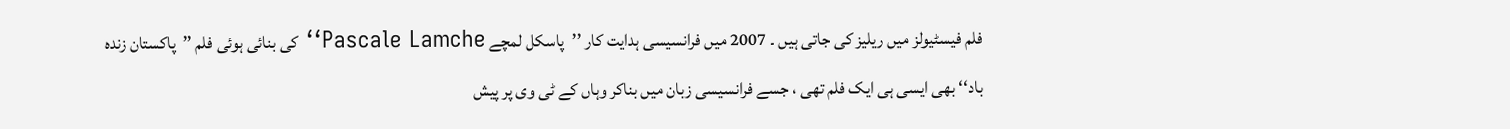فلم فیسٹیولز میں ریلیز کی جاتی ہیں ۔ 2007 میں فرانسیسی ہدایت کار ’’پاسکل لمچے Pascale Lamche‘‘ کی بنائی ہوئی فلم ’’پاکستان زندہ باد‘‘ بھی ایسی ہی ایک فلم تھی ، جسے فرانسیسی زبان میں بناکر وہاں کے ٹی وی پر پیش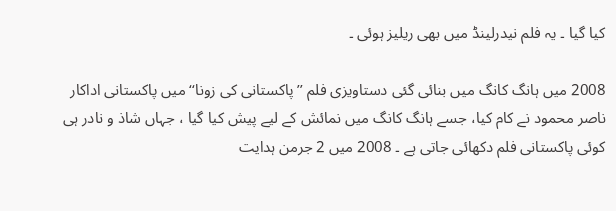کیا گیا ۔ یہ فلم نیدرلینڈ میں بھی ریلیز ہوئی ۔

2008 میں ہانگ کانگ میں بنائی گئی دستاویزی فلم ’’پاکستانی کی زونا‘‘ میں پاکستانی اداکار ناصر محمود نے کام کیا، جسے ہانگ کانگ میں نمائش کے لیے پیش کیا گیا ، جہاں شاذ و نادر ہی کوئی پاکستانی فلم دکھائی جاتی ہے ۔ 2008 میں 2 جرمن ہدایت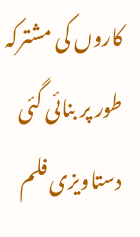کاروں کی مشترکہ طور پر بنائی گئی دستاویزی فلم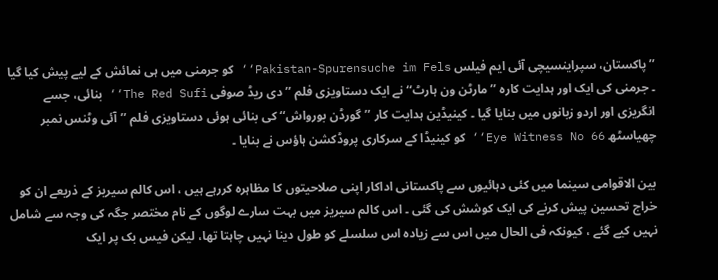’’پاکستان، سپراینسیچی آئی ایم فیلس Pakistan-Spurensuche im Fels‘‘ کو جرمنی میں ہی نمائش کے لیے پیش کیا گیا ۔ جرمنی کی ایک اور ہدایت کارہ ’’مارٹن ون ہارٹ‘‘ نے ایک دستاویزی فلم ’’دی ریڈ صوفی The Red Sufi‘‘ بنائی، جسے انگریزی اور اردو زبانوں میں بنایا گیا ۔ کینیڈین ہدایت کار ’’گورڈن بورواش‘‘ کی بنائی ہوئی دستاویزی فلم ’’آئی وٹنس نمبر چھیاسٹھ Eye Witness No 66‘‘ کو کینیڈا کے سرکاری پروڈکشن ہاؤس نے بنایا ۔

بین الاقوامی سینما میں کئی دہائیوں سے پاکستانی اداکار اپنی صلاحیتوں کا مظاہرہ کررہے ہیں ، اس کالم سیریز کے ذریعے ان کو خراج تحسین پیش کرنے کی ایک کوشش کی گئی ۔ اس کالم سیریز میں بہت سارے لوگوں کے نام مختصر جگہ کی وجہ سے شامل نہیں کیے گئے ، کیونکہ فی الحال میں اس سے زیادہ اس سلسلے کو طول دینا نہیں چاہتا تھا، لیکن فیس بک پر ایک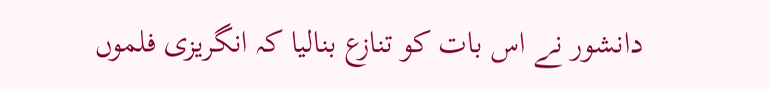دانشور نے اس بات کو تنازع بنالیا کہ انگریزی فلموں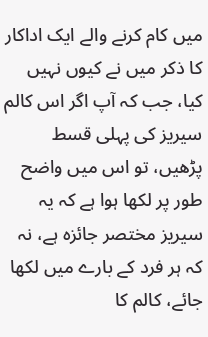میں کام کرنے والے ایک اداکار کا ذکر میں نے کیوں نہیں کیا، جب کہ آپ اگر اس کالم سیریز کی پہلی قسط پڑھیں، تو اس میں واضح طور پر لکھا ہوا ہے کہ یہ سیریز مختصر جائزہ ہے، نہ کہ ہر فرد کے بارے میں لکھا جائے، کالم کا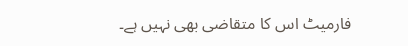فارمیٹ اس کا متقاضی بھی نہیں ہے۔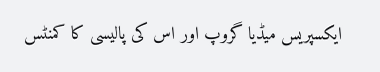ایکسپریس میڈیا گروپ اور اس کی پالیسی کا کمنٹس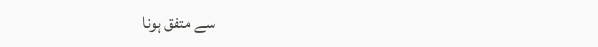سے متفق ہونا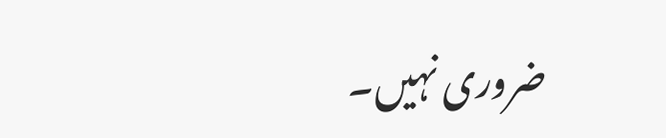ضروری نہیں۔